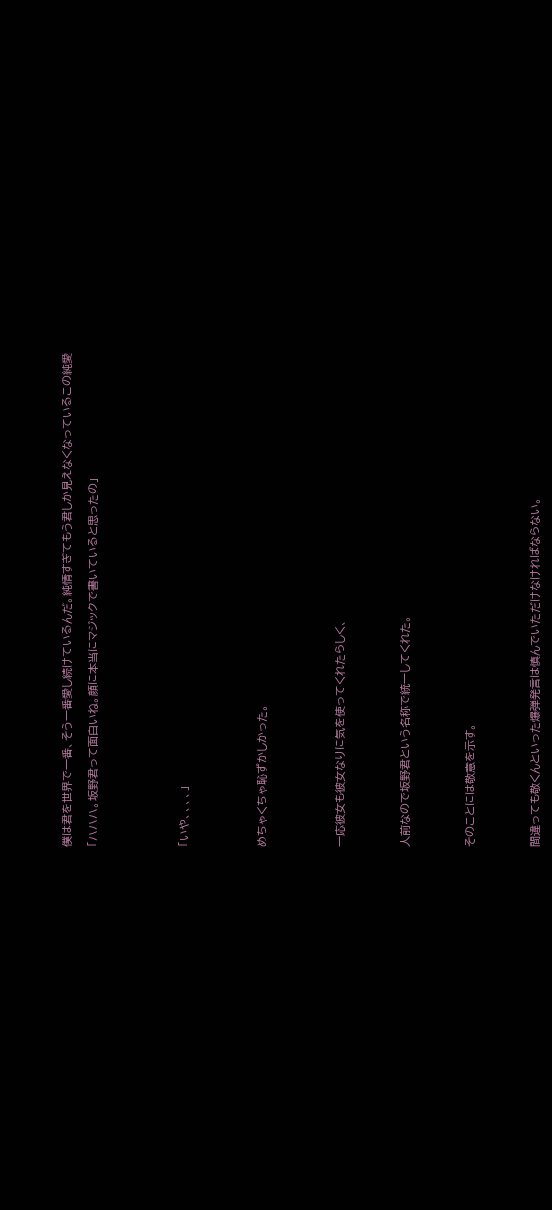僕は君を世界で一番、そう一番愛し続けているんだ。純情すぎてもう君しか見えなくなっているこの純愛

「ハハハ。坂野君って面白いね。顔に本当にマジックで書いていると思ったの」






「いや、、、、」





めちゃくちゃ恥ずかしかった。





一応彼女も彼女なりに気を使ってくれたらしく、




人前なので坂野君という名称で統一してくれた。




そのことには敬意を示す。




間違っても敬くんといった爆弾発言は慎んでいただけなければならない。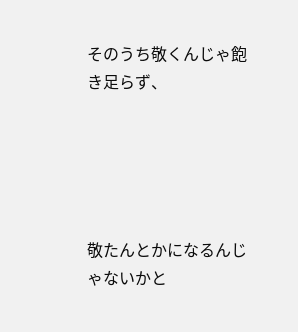そのうち敬くんじゃ飽き足らず、





敬たんとかになるんじゃないかと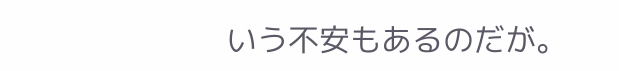いう不安もあるのだが。